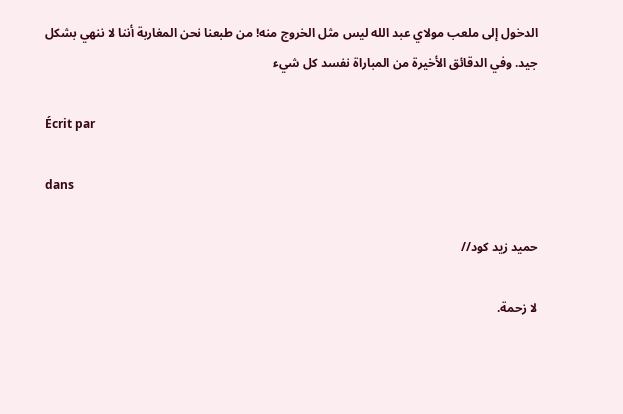الدخول إلى ملعب مولاي عبد الله ليس مثل الخروج منه! من طبعنا نحن المغاربة أننا لا ننهي بشكل جيد. وفي الدقائق الأخيرة من المباراة نفسد كل شيء

Écrit par

dans

حميد زيد كود//

لا زحمة.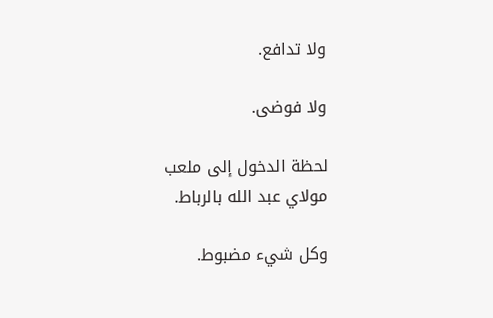ولا تدافع.

ولا فوضى.

لحظة الدخول إلى ملعب مولاي عبد الله بالرباط.

وكل شيء مضبوط.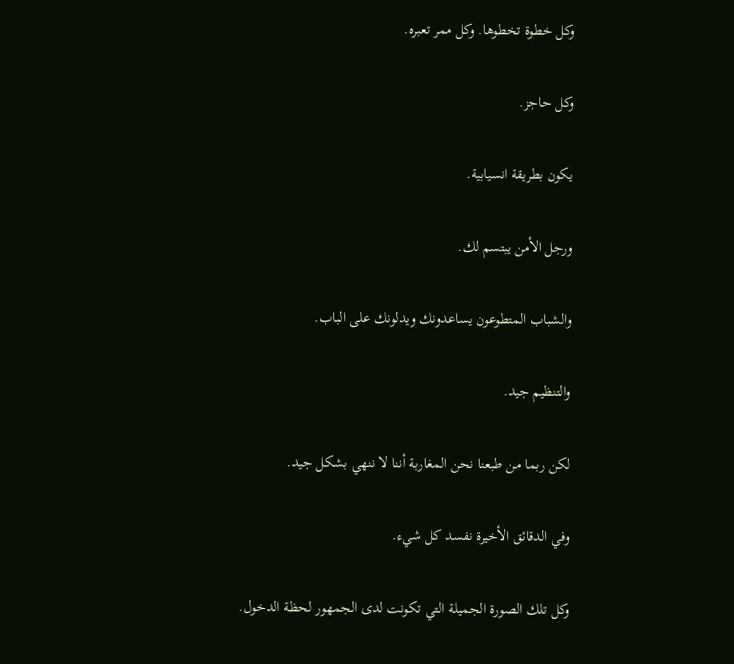وكل خطوة تخطوها. وكل ممر تعبره.

وكل حاجز.

يكون بطريقة انسيابية.

ورجل الأمن يبتسم لك.

والشباب المتطوعون يساعدونك ويدلونك على الباب.

والتنظيم جيد.

لكن ربما من طبعنا نحن المغاربة أننا لا ننهي بشكل جيد.

وفي الدقائق الأخيرة نفسد كل شيء.

وكل تلك الصورة الجميلة التي تكونت لدى الجمهور لحظة الدخول.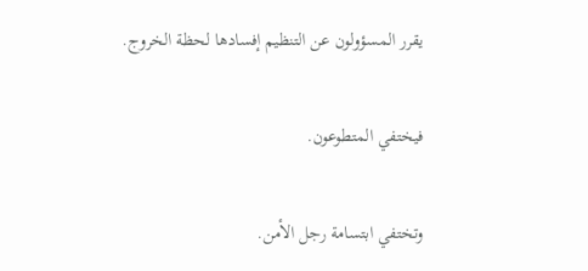يقرر المسؤولون عن التنظيم إفسادها لحظة الخروج.

فيختفي المتطوعون.

وتختفي ابتسامة رجل الأمن.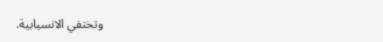وتختفي الانسيابية.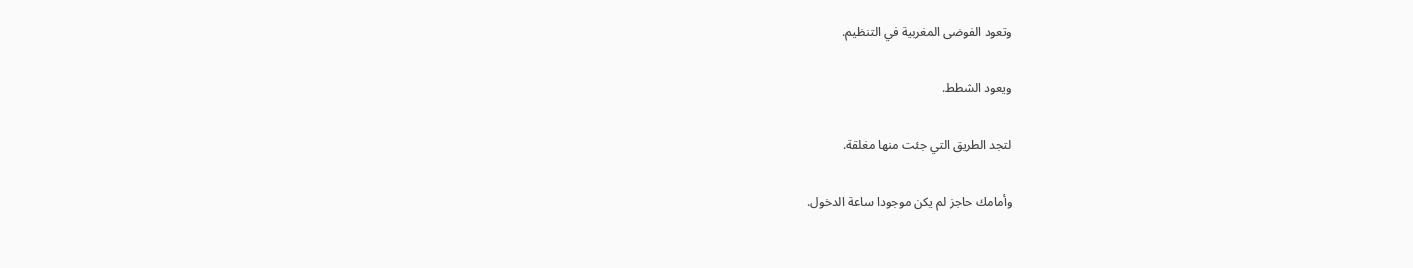وتعود الفوضى المغربية في التنظيم.

ويعود الشطط.

لتجد الطريق التي جئت منها مغلقة.

وأمامك حاجز لم يكن موجودا ساعة الدخول.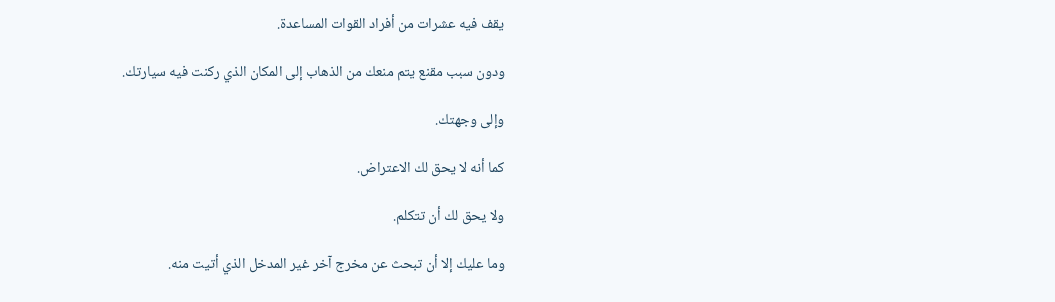يقف فيه عشرات من أفراد القوات المساعدة.

ودون سبب مقنع يتم منعك من الذهاب إلى المكان الذي ركنت فيه سيارتك.

وإلى وجهتك.

كما أنه لا يحق لك الاعتراض.

ولا يحق لك أن تتكلم.

وما عليك إلا أن تبحث عن مخرج آخر غير المدخل الذي أتيت منه.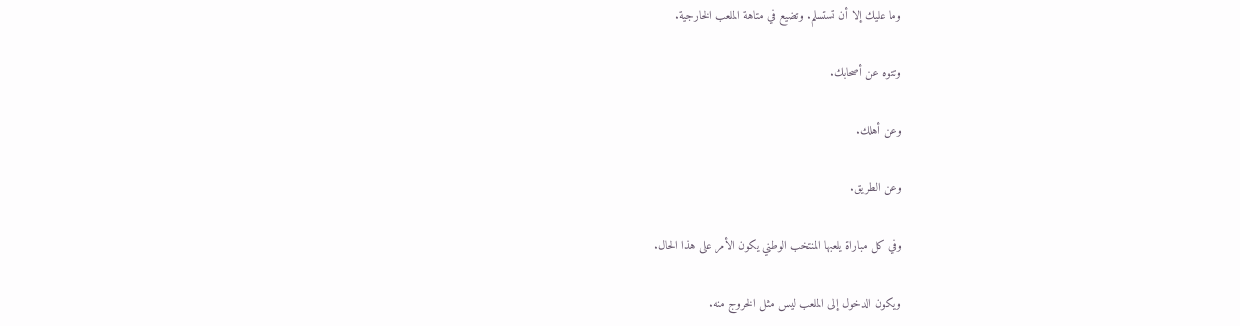وما عليك إلا أن تستسلم. وتضيع في متاهة الملعب الخارجية.

وتتوه عن أصحابك.

وعن أهلك.

وعن الطريق.

وفي كل مباراة يلعبها المنتخب الوطني يكون الأمر على هذا الحال.

ويكون الدخول إلى الملعب ليس مثل الخروج منه.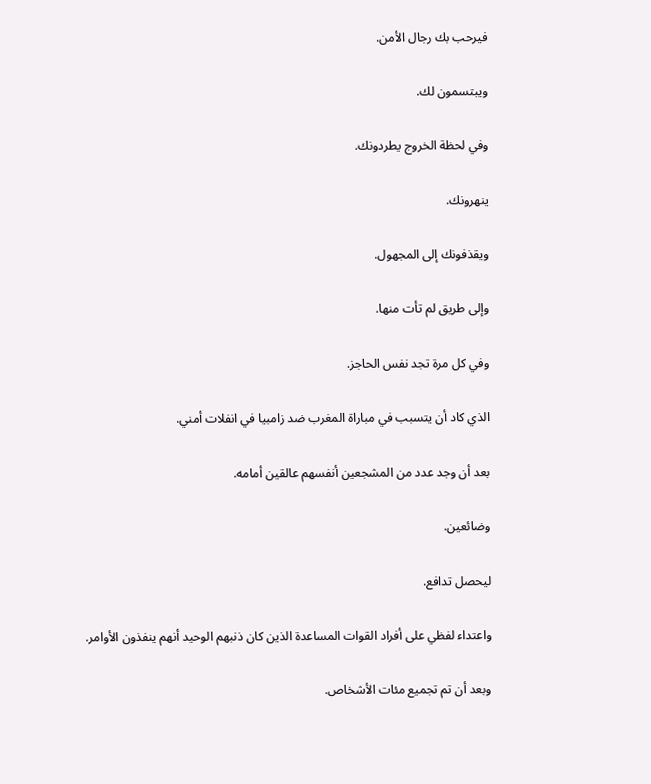فيرحب بك رجال الأمن.

ويبتسمون لك.

وفي لحظة الخروج يطردونك.

ينهرونك.

ويقذفونك إلى المجهول.

وإلى طريق لم تأت منها.

وفي كل مرة تجد نفس الحاجز.

الذي كاد أن يتسبب في مباراة المغرب ضد زامبيا في انفلات أمني.

بعد أن وجد عدد من المشجعين أنفسهم عالقين أمامه.

وضائعين.

ليحصل تدافع.

واعتداء لفظي على أفراد القوات المساعدة الذين كان ذنبهم الوحيد أنهم ينفذون الأوامر.

وبعد أن تم تجميع مئات الأشخاص.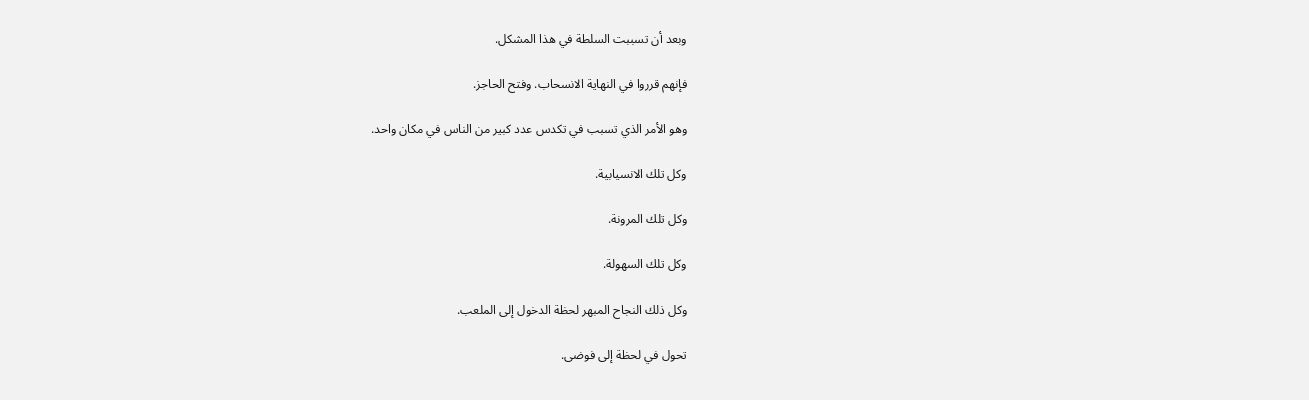وبعد أن تسببت السلطة في هذا المشكل.

فإنهم قرروا في النهاية الانسحاب. وفتح الحاجز.

وهو الأمر الذي تسبب في تكدس عدد كبير من الناس في مكان واحد.

وكل تلك الانسيابية.

وكل تلك المرونة.

وكل تلك السهولة.

وكل ذلك النجاح المبهر لحظة الدخول إلى الملعب.

تحول في لحظة إلى فوضى.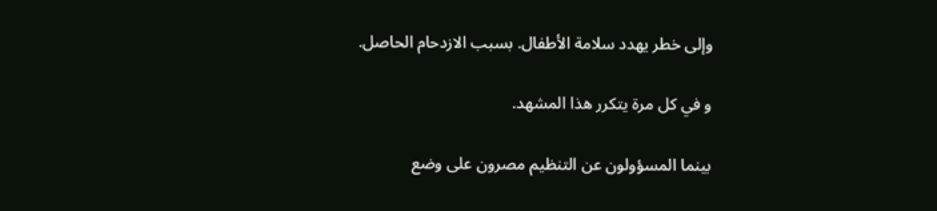وإلى خطر يهدد سلامة الأطفال. بسبب الازدحام الحاصل.

و في كل مرة يتكرر هذا المشهد.

بينما المسؤولون عن التنظيم مصرون على وضع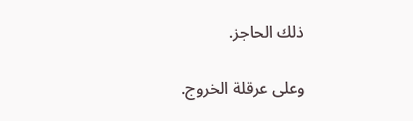ذلك الحاجز.

وعلى عرقلة الخروج.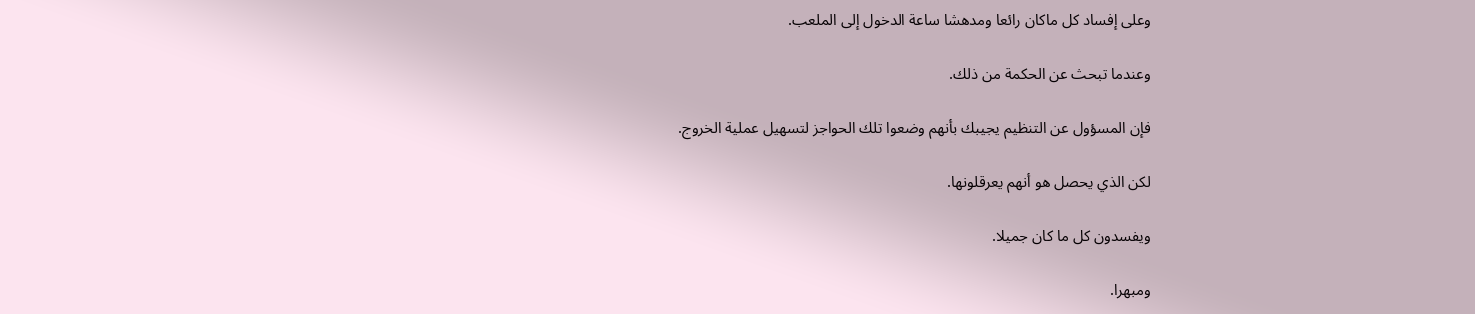وعلى إفساد كل ماكان رائعا ومدهشا ساعة الدخول إلى الملعب.

وعندما تبحث عن الحكمة من ذلك.

فإن المسؤول عن التنظيم يجيبك بأنهم وضعوا تلك الحواجز لتسهيل عملية الخروج.

لكن الذي يحصل هو أنهم يعرقلونها.

ويفسدون كل ما كان جميلا.

ومبهرا.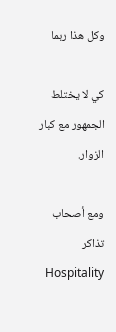وكل هذا ربما

كي لا يختلط الجمهور مع كبار الزوار.

ومع أصحاب تذاكر Hospitality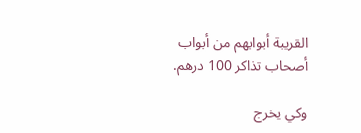القريبة أبوابهم من أبواب أصحاب تذاكر 100 درهم.

وكي يخرج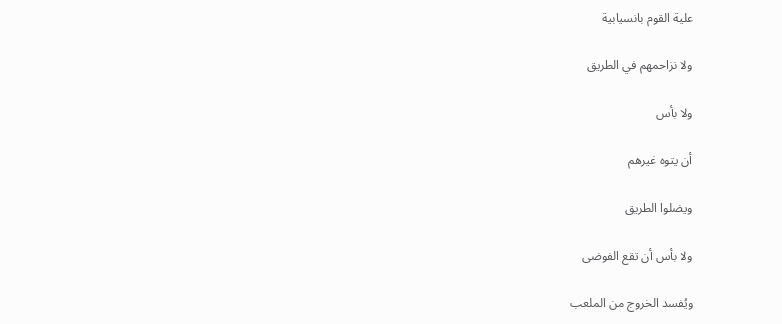علية القوم بانسيابية

ولا نزاحمهم في الطريق

ولا بأس

أن يتوه غيرهم

ويضلوا الطريق

ولا بأس أن تقع الفوضى

ويُفسد الخروج من الملعب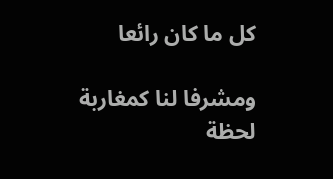كل ما كان رائعا

ومشرفا لنا كمغاربة لحظة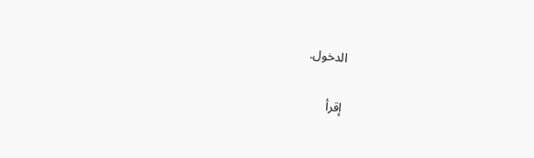الدخول.

إقرأ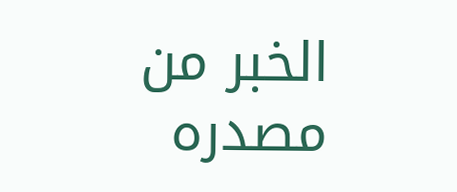الخبر من مصدره